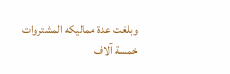وبلغت عدة مماليكه المشتروات خمسة آلاف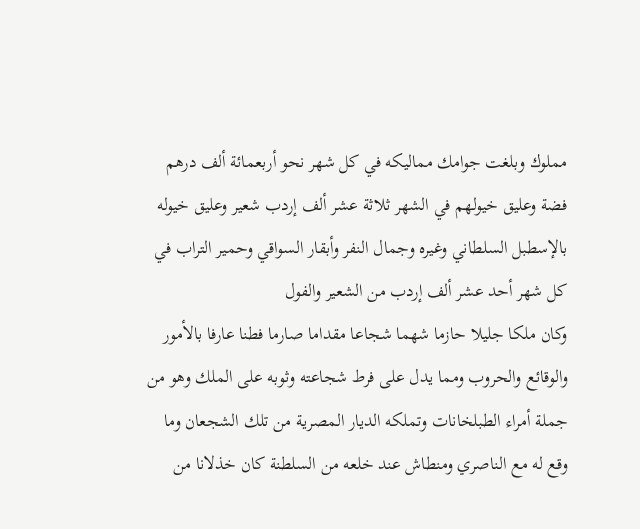مملوك وبلغت جوامك مماليكه في كل شهر نحو أربعمائة ألف درهم فضة وعليق خيولهم في الشهر ثلاثة عشر ألف إردب شعير وعليق خيوله بالإسطبل السلطاني وغيره وجمال النفر وأبقار السواقي وحمير التراب في كل شهر أحد عشر ألف إردب من الشعير والفول
وكان ملكا جليلا حازما شهما شجاعا مقداما صارما فطنا عارفا بالأمور والوقائع والحروب ومما يدل على فرط شجاعته وثوبه على الملك وهو من جملة أمراء الطبلخانات وتملكه الديار المصرية من تلك الشجعان وما وقع له مع الناصري ومنطاش عند خلعه من السلطنة كان خذلانا من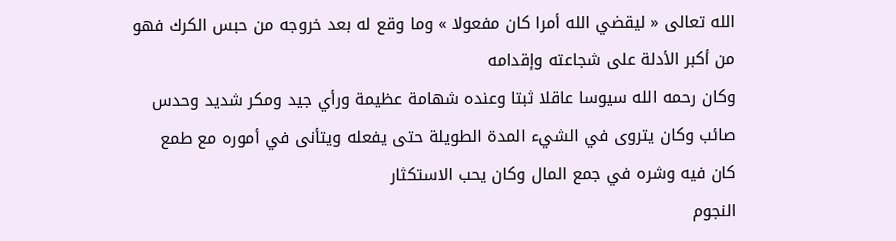الله تعالى « ليقضي الله أمرا كان مفعولا » وما وقع له بعد خروجه من حبس الكرك فهو من أكبر الأدلة على شجاعته وإقدامه
وكان رحمه الله سيوسا عاقلا ثبتا وعنده شهامة عظيمة ورأي جيد ومكر شديد وحدس صائب وكان يتروى في الشيء المدة الطويلة حتى يفعله ويتأنى في أموره مع طمع كان فيه وشره في جمع المال وكان يحب الاستكثار
النجوم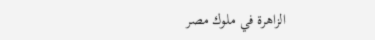الزاهرة في ملوك مصر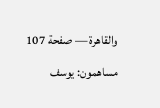والقاهرة — صفحة 107
مساهمون: يوسف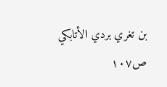بن تغري بردي الأتابكي
ص١٠٧